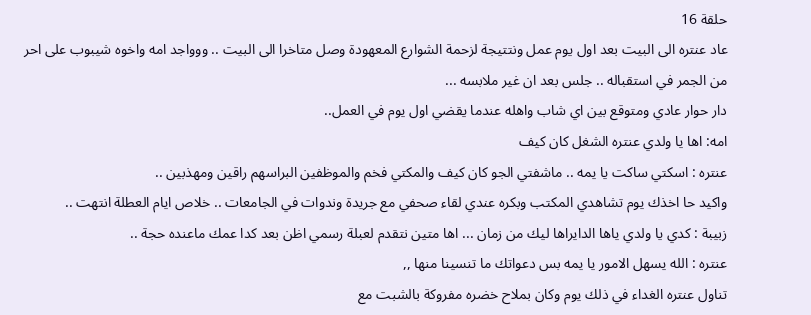حلقة 16
عاد عنتره الى البيت بعد اول يوم عمل ونتتيجة لزحمة الشوارع المعهودة وصل متاخرا الى البيت .. ووواجد امه واخوه شيبوب على احر من الجمر في استقباله .. جلس بعد ان غير ملابسه ...
دار حوار عادي ومتوقع بين اي شاب واهله عندما يقضي اول يوم في العمل..
امه: اها يا ولدي عنتره الشغل كان كيف
عنتره : اسكتي ساكت يا يمه .. ماشفتي الجو كان كيف والمكتي فخم والموظفين البراسهم راقين ومهذبين ..
واكيد حا اخذك يوم تشاهدي المكتب وبكره عندي لقاء صحفي مع جريدة وندوات في الجامعات .. خلاص ايام العطلة انتهت ..
زبيبة : كدي يا ولدي ياها الدايراها ليك من زمان ... اها متين نتقدم لعبلة رسمي اظن بعد كدا عمك ماعنده حجة ..
عنتره : الله يسهل الامور يا يمه بس دعواتك ما تنسينا منها ,,
تناول عنتره الغداء في ذلك يوم وكان بملاح خضره مفروكة بالشبت مع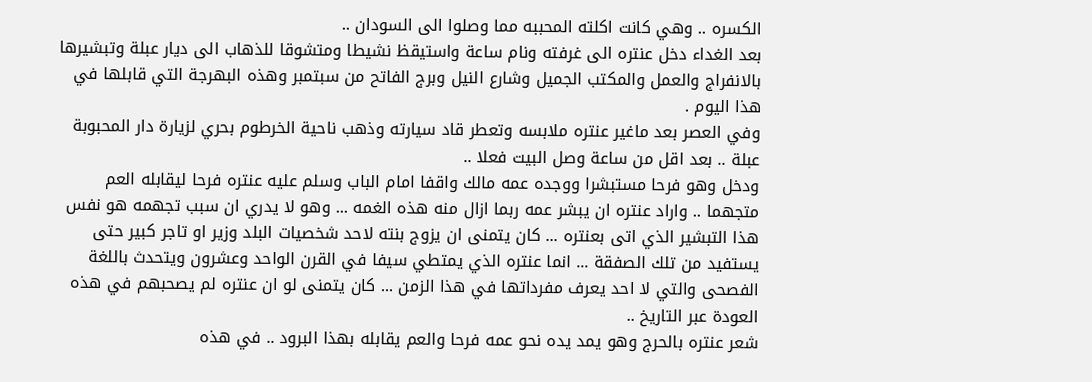الكسره .. وهي كانت اكلته المحببه مما وصلوا الى السودان ..
بعد الغداء دخل عنتره الى غرفته ونام ساعة واستيقظ نشيطا ومتشوقا للذهاب الى ديار عبلة وتبشيرها بالانفراج والعمل والمكتب الجميل وشارع النيل وبرج الفاتح من سبتمبر وهذه البهرجة التي قابلها في هذا اليوم .
وفي العصر بعد ماغير عنتره ملابسه وتعطر قاد سيارته وذهب ناحية الخرطوم بحري لزيارة دار المحبوبة عبلة .. بعد اقل من ساعة وصل البيت فعلا ..
ودخل وهو فرحا مستبشرا ووجده عمه مالك واقفا امام الباب وسلم عليه عنتره فرحا ليقابله العم متجهما .. واراد عنتره ان يبشر عمه ربما ازال منه هذه الغمه ... وهو لا يدري ان سبب تجهمه هو نفس هذا التبشير الذي اتى بعنتره ... كان يتمنى ان يزوج بنته لاحد شخصيات البلد وزير او تاجر كبير حتى يستفيد من تلك الصفقة ... انما عنتره الذي يمتطي سيفا في القرن الواحد وعشرون ويتحدث باللغة الفصحى والتي لا احد يعرف مفرداتها في هذا الزمن ... كان يتمنى لو ان عنتره لم يصحبهم في هذه العودة عبر التاريخ ..
شعر عنتره بالحرج وهو يمد يده نحو عمه فرحا والعم يقابله بهذا البرود .. في هذه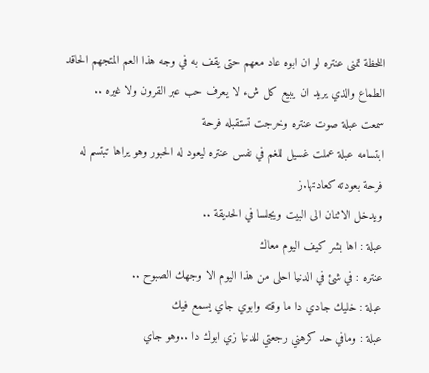اللحظة تمنى عنتره لو ان ابوه عاد معهم حتى يقف به في وجه هذا العم المتجهم الحاقد الطماع والذي يريد ان يبيع كل شء لا يعرف حب عبر القرون ولا غيره ..
سمعت عبلة صوت عنتره وخرجت تستقبله فرحة
ابتسامه عبلة عملت غسيل للغم في نفس عنتره ليعود له الحبور وهو يراها تبتسم له فرحة بعودته كعادتها.ز
ويدخل الاثنان الى البيت ويجلسا في الحديقة ..
عبلة : اها بشر كيف اليوم معاك
عنتره : في شئ في الدنيا احلى من هذا اليوم الا وجهك الصبوح ..
عبلة : خليك جادي دا ما وقته وابوي جاي يسمع فيك
عبلة : ومافي حد كرهني رجعتي للدنيا زي ابوك دا ..وهو جاي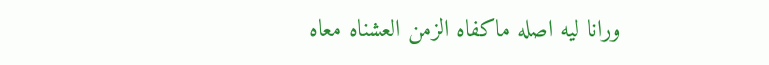ورانا ليه اصله ماكفاه الزمن العشناه معاه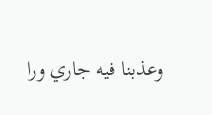وعذبنا فيه جاري ورا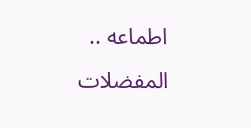اطماعه ..
المفضلات